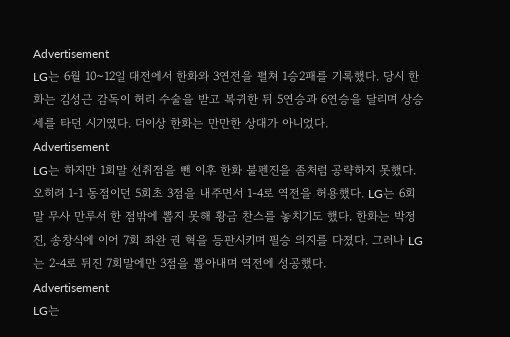Advertisement
LG는 6월 10~12일 대전에서 한화와 3연전을 펼쳐 1승2패를 기록했다. 당시 한화는 김성근 감독이 허리 수술을 받고 복귀한 뒤 5연승과 6연승을 달리며 상승세를 타던 시기였다. 더이상 한화는 만만한 상대가 아니었다.
Advertisement
LG는 하지만 1회말 선취점을 뺀 이후 한화 불펜진을 좀처럼 공략하지 못했다. 오히려 1-1 동점이던 5회초 3점을 내주면서 1-4로 역전을 허용했다. LG는 6회말 무사 만루서 한 점밖에 뽑지 못해 황금 찬스를 놓치기도 했다. 한화는 박정진, 송창식에 이어 7회 좌완 권 혁을 등판시키며 필승 의지를 다졌다. 그러나 LG는 2-4로 뒤진 7회말에만 3점을 뽑아내며 역전에 성공했다.
Advertisement
LG는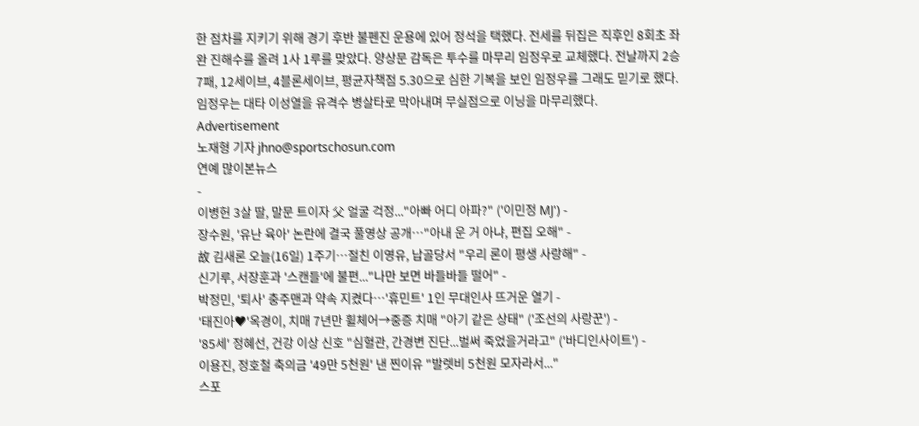한 점차를 지키기 위해 경기 후반 불펜진 운용에 있어 정석을 택했다. 전세를 뒤집은 직후인 8회초 좌완 진해수를 올려 1사 1루를 맞았다. 양상문 감독은 투수를 마무리 임정우로 교체했다. 전날까지 2승7패, 12세이브, 4블론세이브, 평균자책점 5.30으로 심한 기복을 보인 임정우를 그래도 믿기로 했다. 임정우는 대타 이성열을 유격수 병살타로 막아내며 무실점으로 이닝을 마무리했다.
Advertisement
노재형 기자 jhno@sportschosun.com
연예 많이본뉴스
-
이병헌 3살 딸, 말문 트이자 父 얼굴 걱정..."아빠 어디 아파?" ('이민정 MJ') -
장수원, '유난 육아' 논란에 결국 풀영상 공개…"아내 운 거 아냐, 편집 오해" -
故 김새론 오늘(16일) 1주기…절친 이영유, 납골당서 "우리 론이 평생 사랑해" -
신기루, 서장훈과 '스캔들'에 불편..."나만 보면 바들바들 떨어" -
박정민, '퇴사' 충주맨과 약속 지켰다…'휴민트' 1인 무대인사 뜨거운 열기 -
'태진아♥'옥경이, 치매 7년만 휠체어→중증 치매 "아기 같은 상태" ('조선의 사랑꾼') -
'85세' 정혜선, 건강 이상 신호 "심혈관, 간경변 진단...벌써 죽었을거라고" ('바디인사이트') -
이용진, 정호철 축의금 '49만 5천원' 낸 찐이유 "발렛비 5천원 모자라서..."
스포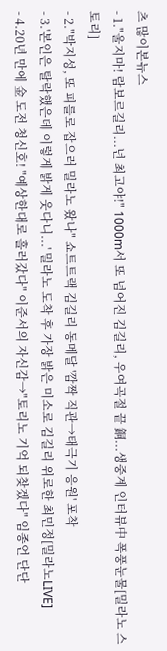츠 많이본뉴스
- 1."울지마! 람보르길리...넌 최고야!" 1000m서 또 넘어진 김길리, 우여곡절 끝 銅...생중계 인터뷰中 폭풍눈물[밀라노 스토리]
- 2."박지성, 또 피를로 잡으러 밀라노 왔나" 쇼트트랙 김길리 동메달 '깜짝 직관→태극기 응원' 포착
- 3.'본인은 탈락했은데 이렇게 밝게 웃다니...' 밀라노 도착 후 가장 밝은 미소로 김길리 위로한 최민정[밀라노LIVE]
- 4.20년 만에 金 도전 청신호! "예상한대로 흘러갔다" 이준서의 자신감→"토리노 기억 되찾겠다" 임종언 단단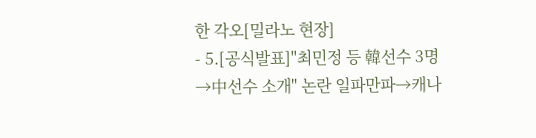한 각오[밀라노 현장]
- 5.[공식발표]"최민정 등 韓선수 3명→中선수 소개" 논란 일파만파→캐나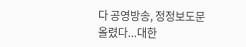다 공영방송, 정정보도문 올렸다...대한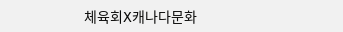체육회X캐나다문화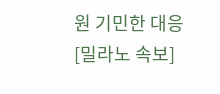원 기민한 대응[밀라노 속보]